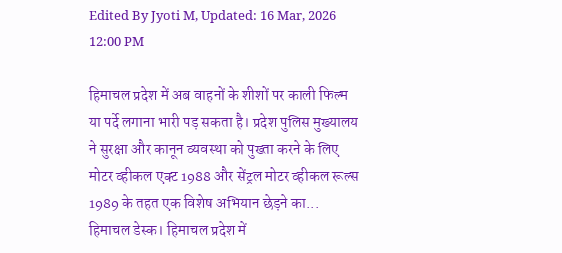Edited By Jyoti M, Updated: 16 Mar, 2026 12:00 PM

हिमाचल प्रदेश में अब वाहनों के शीशों पर काली फिल्म या पर्दे लगाना भारी पड़ सकता है। प्रदेश पुलिस मुख्यालय ने सुरक्षा और कानून व्यवस्था को पुख्ता करने के लिए मोटर व्हीकल एक्ट 1988 और सेंट्रल मोटर व्हीकल रूल्स 1989 के तहत एक विशेष अभियान छेड़ने का...
हिमाचल डेस्क। हिमाचल प्रदेश में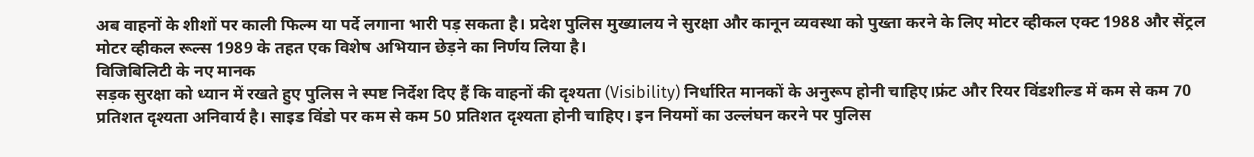अब वाहनों के शीशों पर काली फिल्म या पर्दे लगाना भारी पड़ सकता है। प्रदेश पुलिस मुख्यालय ने सुरक्षा और कानून व्यवस्था को पुख्ता करने के लिए मोटर व्हीकल एक्ट 1988 और सेंट्रल मोटर व्हीकल रूल्स 1989 के तहत एक विशेष अभियान छेड़ने का निर्णय लिया है।
विजिबिलिटी के नए मानक
सड़क सुरक्षा को ध्यान में रखते हुए पुलिस ने स्पष्ट निर्देश दिए हैं कि वाहनों की दृश्यता (Visibility) निर्धारित मानकों के अनुरूप होनी चाहिए।फ्रंट और रियर विंडशील्ड में कम से कम 70 प्रतिशत दृश्यता अनिवार्य है। साइड विंडो पर कम से कम 50 प्रतिशत दृश्यता होनी चाहिए। इन नियमों का उल्लंघन करने पर पुलिस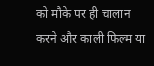को मौके पर ही चालान करने और काली फिल्म या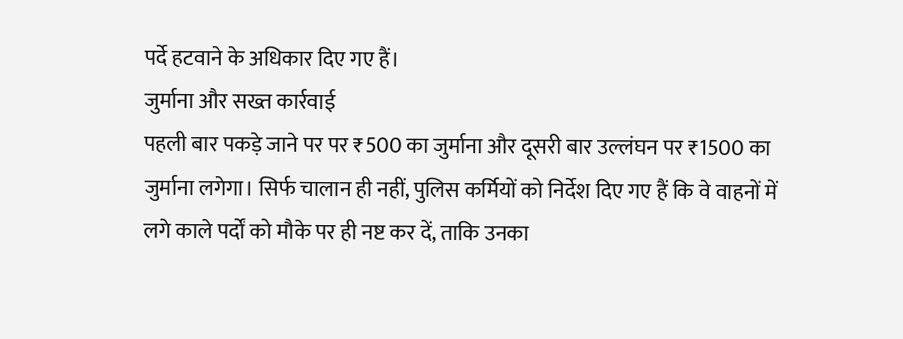पर्दे हटवाने के अधिकार दिए गए हैं।
जुर्माना और सख्त कार्रवाई
पहली बार पकड़े जाने पर पर ₹500 का जुर्माना और दूसरी बार उल्लंघन पर ₹1500 का जुर्माना लगेगा। सिर्फ चालान ही नहीं, पुलिस कर्मियों को निर्देश दिए गए हैं कि वे वाहनों में लगे काले पर्दों को मौके पर ही नष्ट कर दें, ताकि उनका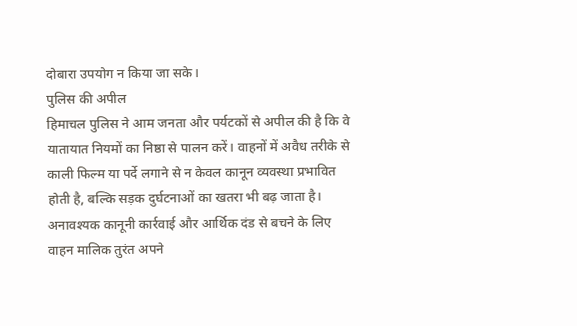दोबारा उपयोग न किया जा सके।
पुलिस की अपील
हिमाचल पुलिस ने आम जनता और पर्यटकों से अपील की है कि वे यातायात नियमों का निष्ठा से पालन करें। वाहनों में अवैध तरीके से काली फिल्म या पर्दे लगाने से न केवल कानून व्यवस्था प्रभावित होती है, बल्कि सड़क दुर्घटनाओं का खतरा भी बढ़ जाता है। अनावश्यक कानूनी कार्रवाई और आर्थिक दंड से बचने के लिए वाहन मालिक तुरंत अपने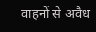वाहनों से अवैध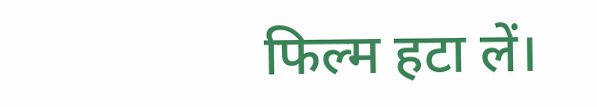फिल्म हटा लें।